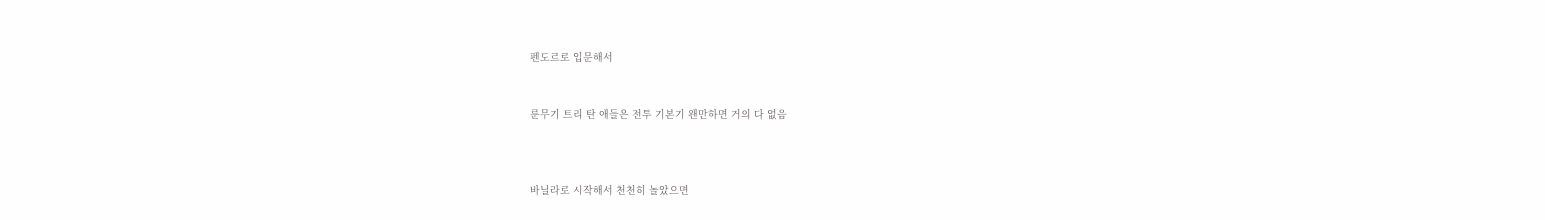펜도르로 입문해서


룬무기 트리 탄 애들은 전투 기본기 왠만하면 거의 다 없음



바닐라로 시작해서 천천히 놀았으면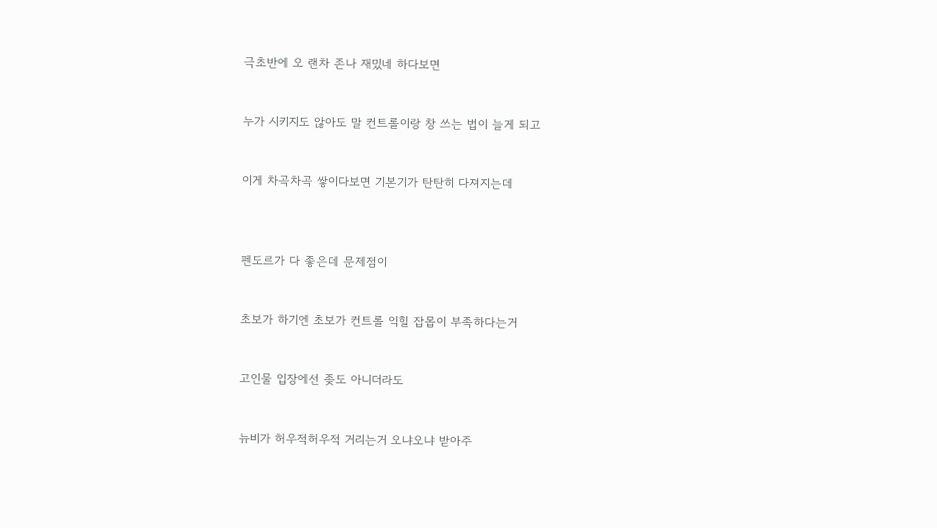극초반에 오 랜차 존나 재밌네 하다보면


누가 시키지도 않아도 말 컨트롤이랑 창 쓰는 법이 늘게 되고


이게 차곡차곡 쌓이다보면 기본기가 탄탄히 다져지는데



펜도르가 다 좋은데 문제점이


초보가 하기엔 초보가 컨트롤 익힐 잡몹이 부족하다는거


고인물 입장에선 좆도 아니더라도


뉴비가 허우적허우적 거리는거 오냐오냐 받아주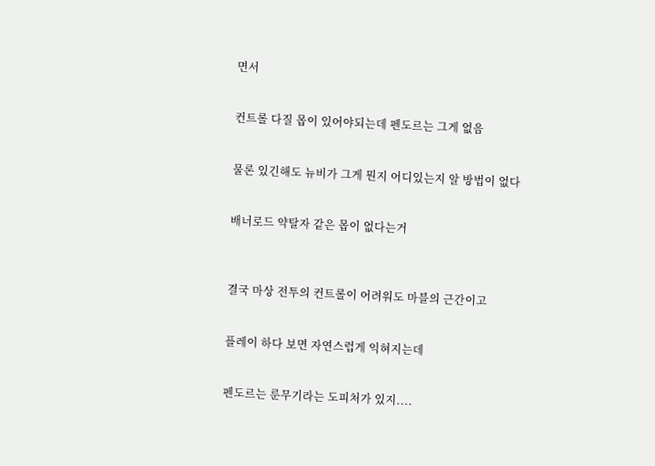면서


컨트롤 다질 몹이 있어야되는데 펜도르는 그게 없음


물론 있긴해도 뉴비가 그게 뭔지 어디있는지 알 방법이 없다


배너로드 약탈자 같은 몹이 없다는거



결국 마상 전투의 컨트롤이 어려워도 마블의 근간이고


플레이 하다 보면 자연스럽게 익혀지는데


펜도르는 룬무기라는 도피처가 있지....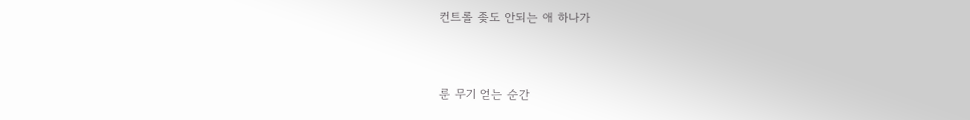컨트롤 좆도 안되는 애 하나가


룬 무기 얻는 순간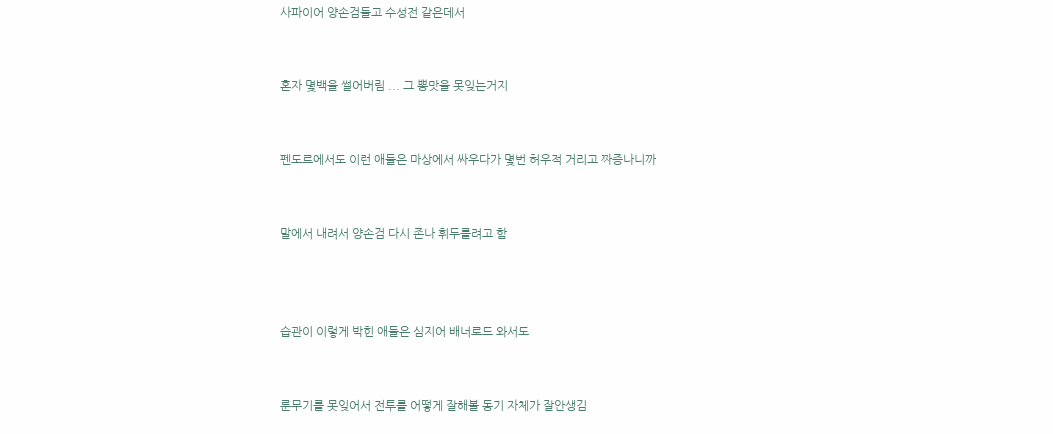사파이어 양손검들고 수성전 같은데서


혼자 몇백을 썰어버림 ... 그 뽕맛을 못잊는거지


펜도르에서도 이런 애들은 마상에서 싸우다가 몇번 허우적 거리고 짜증나니까


말에서 내려서 양손검 다시 존나 휘두를려고 함



습관이 이렇게 박힌 애들은 심지어 배너로드 와서도


룬무기를 못잊어서 전투를 어떻게 잘해볼 동기 자체가 잘안생김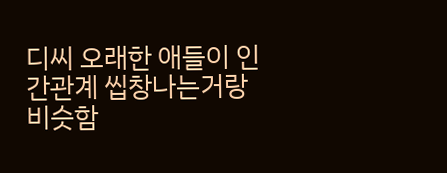디씨 오래한 애들이 인간관계 씹창나는거랑 비슷함